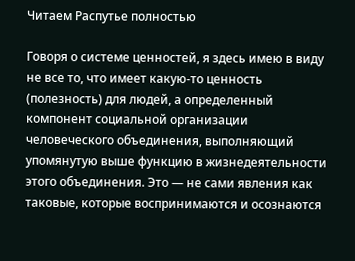Читаем Распутье полностью

Говоря о системе ценностей, я здесь имею в виду не все то, что имеет какую-то ценность (полезность) для людей, а определенный компонент социальной организации человеческого объединения, выполняющий упомянутую выше функцию в жизнедеятельности этого объединения. Это — не сами явления как таковые, которые воспринимаются и осознаются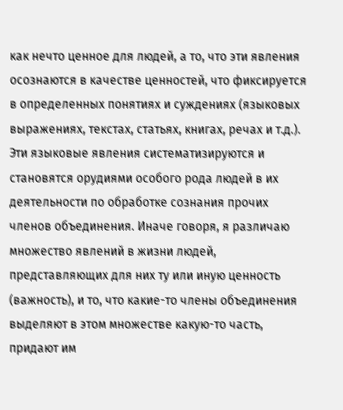как нечто ценное для людей, а то, что эти явления осознаются в качестве ценностей, что фиксируется в определенных понятиях и суждениях (языковых выражениях, текстах, статьях, книгах, речах и т.д.). Эти языковые явления систематизируются и становятся орудиями особого рода людей в их деятельности по обработке сознания прочих членов объединения. Иначе говоря, я различаю множество явлений в жизни людей, представляющих для них ту или иную ценность (важность), и то, что какие-то члены объединения выделяют в этом множестве какую-то часть, придают им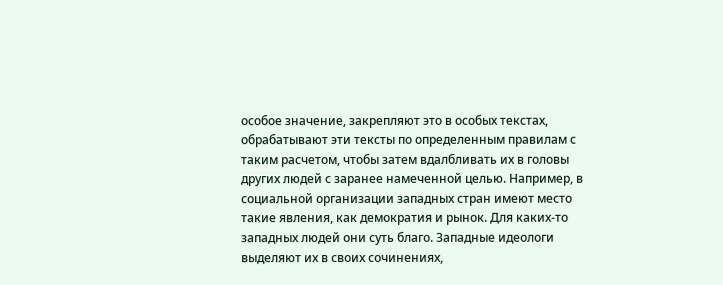особое значение, закрепляют это в особых текстах, обрабатывают эти тексты по определенным правилам с таким расчетом, чтобы затем вдалбливать их в головы других людей с заранее намеченной целью. Например, в социальной организации западных стран имеют место такие явления, как демократия и рынок. Для каких-то западных людей они суть благо. Западные идеологи выделяют их в своих сочинениях,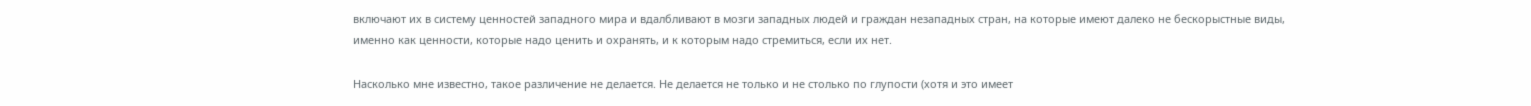включают их в систему ценностей западного мира и вдалбливают в мозги западных людей и граждан незападных стран, на которые имеют далеко не бескорыстные виды, именно как ценности, которые надо ценить и охранять, и к которым надо стремиться, если их нет.

Насколько мне известно, такое различение не делается. Не делается не только и не столько по глупости (хотя и это имеет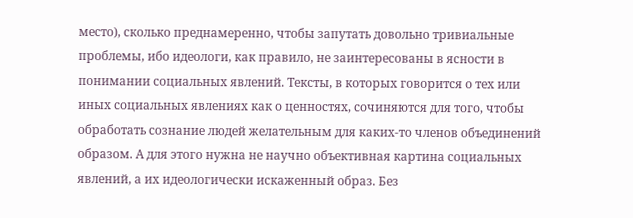место), сколько преднамеренно, чтобы запутать довольно тривиальные проблемы, ибо идеологи, как правило, не заинтересованы в ясности в понимании социальных явлений. Тексты, в которых говорится о тех или иных социальных явлениях как о ценностях, сочиняются для того, чтобы обработать сознание людей желательным для каких-то членов объединений образом. А для этого нужна не научно объективная картина социальных явлений, а их идеологически искаженный образ. Без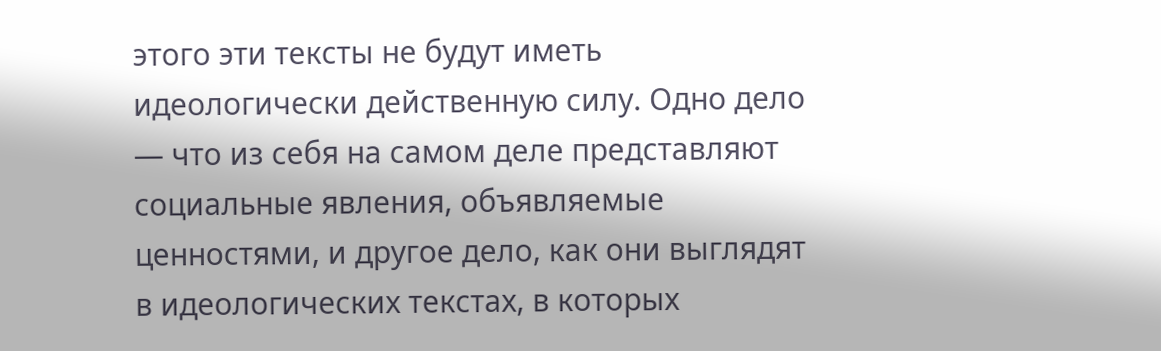этого эти тексты не будут иметь идеологически действенную силу. Одно дело — что из себя на самом деле представляют социальные явления, объявляемые ценностями, и другое дело, как они выглядят в идеологических текстах, в которых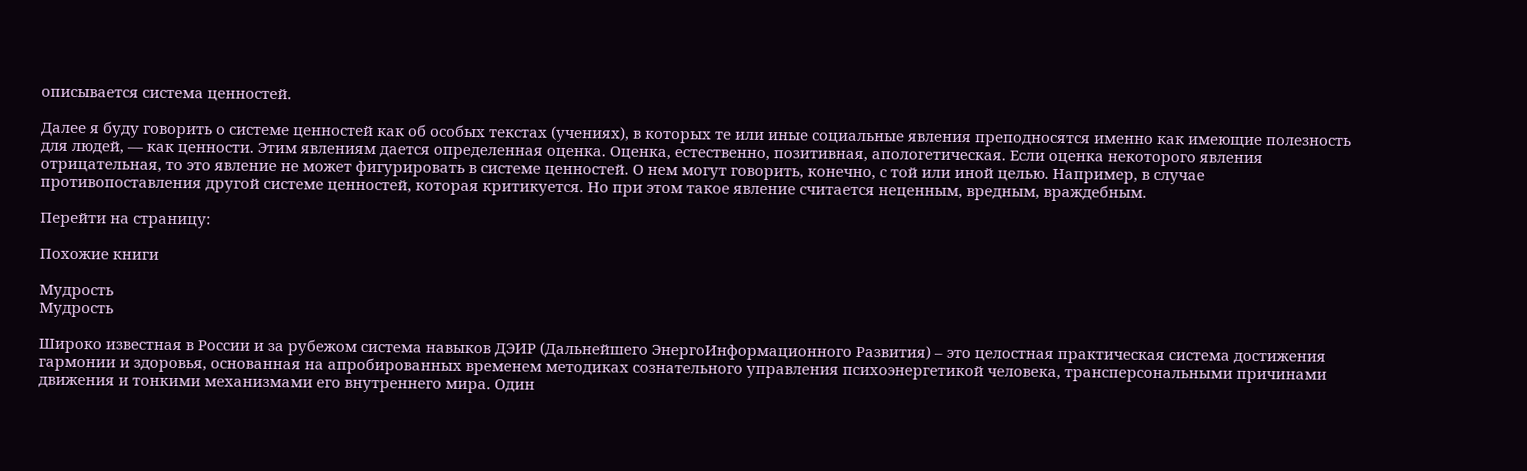описывается система ценностей.

Далее я буду говорить о системе ценностей как об особых текстах (учениях), в которых те или иные социальные явления преподносятся именно как имеющие полезность для людей, — как ценности. Этим явлениям дается определенная оценка. Оценка, естественно, позитивная, апологетическая. Если оценка некоторого явления отрицательная, то это явление не может фигурировать в системе ценностей. О нем могут говорить, конечно, с той или иной целью. Например, в случае противопоставления другой системе ценностей, которая критикуется. Но при этом такое явление считается неценным, вредным, враждебным.

Перейти на страницу:

Похожие книги

Мудрость
Мудрость

Широко известная в России и за рубежом система навыков ДЭИР (Дальнейшего ЭнергоИнформационного Развития) – это целостная практическая система достижения гармонии и здоровья, основанная на апробированных временем методиках сознательного управления психоэнергетикой человека, трансперсональными причинами движения и тонкими механизмами его внутреннего мира. Один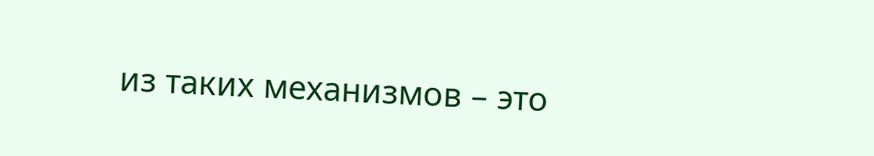из таких механизмов – это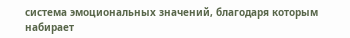система эмоциональных значений, благодаря которым набирает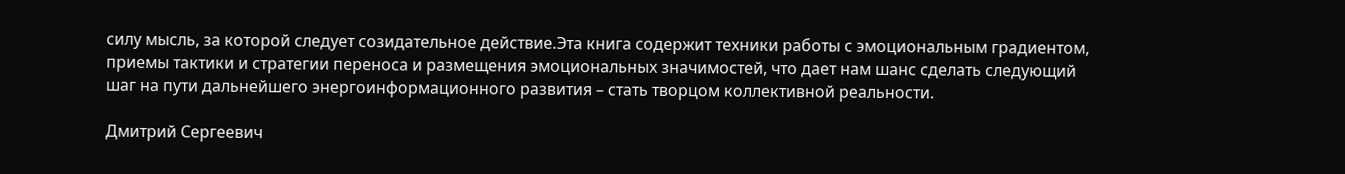силу мысль, за которой следует созидательное действие.Эта книга содержит техники работы с эмоциональным градиентом, приемы тактики и стратегии переноса и размещения эмоциональных значимостей, что дает нам шанс сделать следующий шаг на пути дальнейшего энергоинформационного развития – стать творцом коллективной реальности.

Дмитрий Сергеевич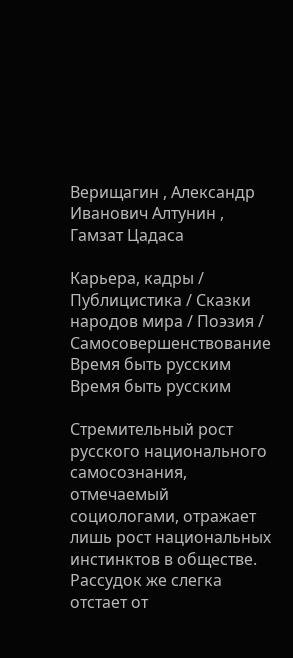Верищагин , Александр Иванович Алтунин , Гамзат Цадаса

Карьера, кадры / Публицистика / Сказки народов мира / Поэзия / Самосовершенствование
Время быть русским
Время быть русским

Стремительный рост русского национального самосознания, отмечаемый социологами, отражает лишь рост национальных инстинктов в обществе. Рассудок же слегка отстает от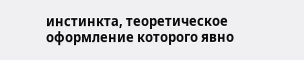инстинкта, теоретическое оформление которого явно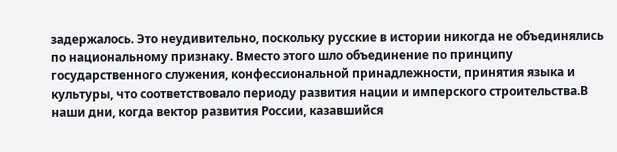задержалось. Это неудивительно, поскольку русские в истории никогда не объединялись по национальному признаку. Вместо этого шло объединение по принципу государственного служения, конфессиональной принадлежности, принятия языка и культуры, что соответствовало периоду развития нации и имперского строительства.В наши дни, когда вектор развития России, казавшийся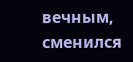вечным, сменился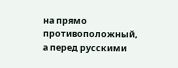на прямо противоположный, а перед русскими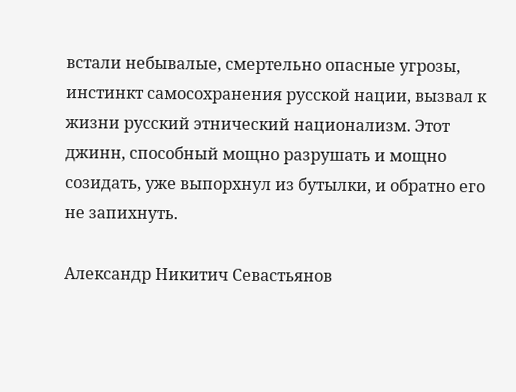встали небывалые, смертельно опасные угрозы, инстинкт самосохранения русской нации, вызвал к жизни русский этнический национализм. Этот джинн, способный мощно разрушать и мощно созидать, уже выпорхнул из бутылки, и обратно его не запихнуть.

Александр Никитич Севастьянов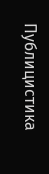Публицистика